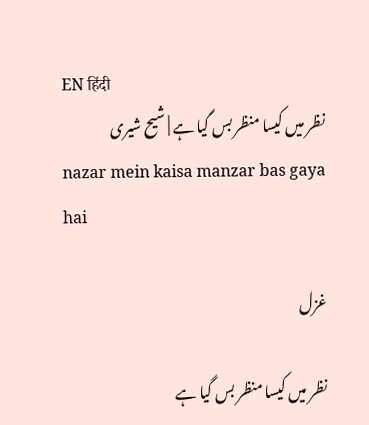EN हिंदी
نظر میں کیسا منظر بس گیا ہے | شیح شیری
nazar mein kaisa manzar bas gaya hai

غزل

نظر میں کیسا منظر بس گیا ہے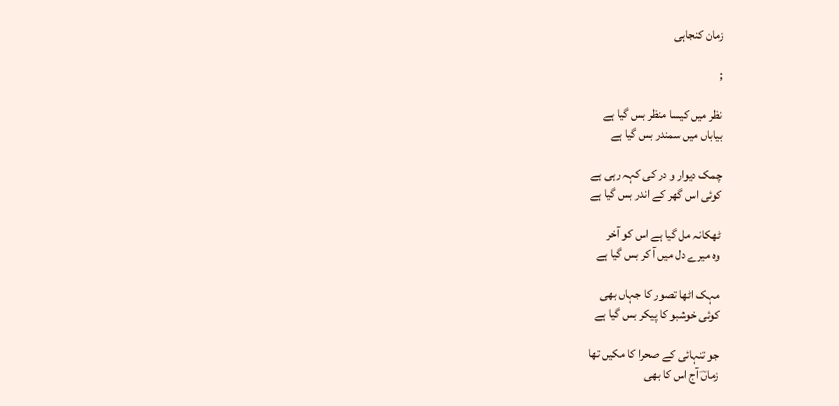زمان کنجاہی

;

نظر میں کیسا منظر بس گیا ہے
بیاباں میں سمندر بس گیا ہے

چمک دیوار و در کی کہہ رہی ہے
کوئی اس گھر کے اندر بس گیا ہے

ٹھکانہ مل گیا ہے اس کو آخر
وہ میرے دل میں آ کر بس گیا ہے

مہک اٹھا تصور کا جہاں بھی
کوئی خوشبو کا پیکر بس گیا ہے

جو تنہائی کے صحرا کا مکیں تھا
زماںؔ آج اس کا بھی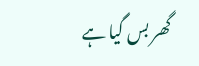گھر بس گیا ہے